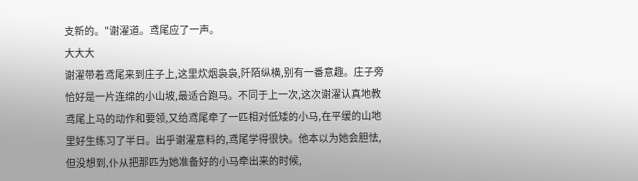支新的。"谢濯道。鸢尾应了一声。
大大大
谢濯带着鸢尾来到庄子上,这里炊烟袅袅,阡陌纵横,别有一番意趣。庄子旁恰好是一片连绵的小山坡,最适合跑马。不同于上一次,这次谢濯认真地教鸢尾上马的动作和要领,又给鸢尾牵了一匹相对低矮的小马,在平缓的山地里好生练习了半日。出乎谢濯意料的,鸢尾学得很快。他本以为她会胆怯,但没想到,仆从把那匹为她准备好的小马牵出来的时候,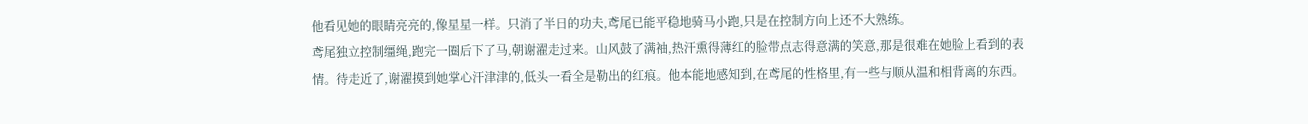他看见她的眼睛亮亮的,像星星一样。只消了半日的功夫,鸢尾已能平稳地骑马小跑,只是在控制方向上还不大熟练。
鸢尾独立控制缰绳,跑完一圈后下了马,朝谢濯走过来。山风鼓了满袖,热汗熏得薄红的脸带点志得意满的笑意,那是很难在她脸上看到的表情。待走近了,谢濯摸到她掌心汗津津的,低头一看全是勒出的红痕。他本能地感知到,在鸢尾的性格里,有一些与顺从温和相背离的东西。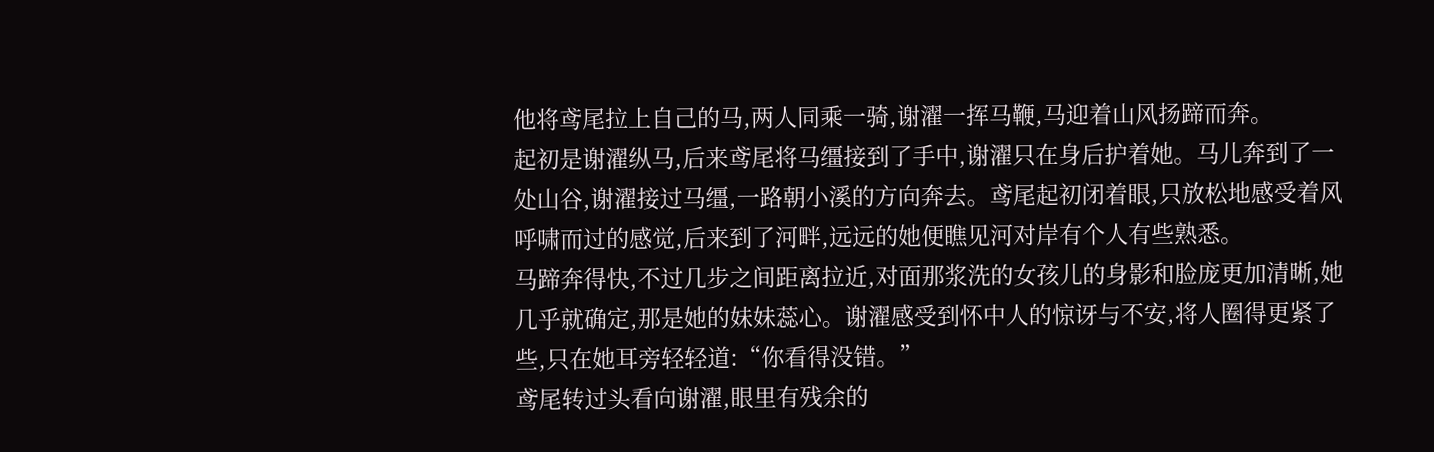他将鸢尾拉上自己的马,两人同乘一骑,谢濯一挥马鞭,马迎着山风扬蹄而奔。
起初是谢濯纵马,后来鸢尾将马缰接到了手中,谢濯只在身后护着她。马儿奔到了一处山谷,谢濯接过马缰,一路朝小溪的方向奔去。鸢尾起初闭着眼,只放松地感受着风呼啸而过的感觉,后来到了河畔,远远的她便瞧见河对岸有个人有些熟悉。
马蹄奔得快,不过几步之间距离拉近,对面那浆洗的女孩儿的身影和脸庞更加清晰,她几乎就确定,那是她的妹妹蕊心。谢濯感受到怀中人的惊讶与不安,将人圈得更紧了些,只在她耳旁轻轻道:“你看得没错。”
鸢尾转过头看向谢濯,眼里有残余的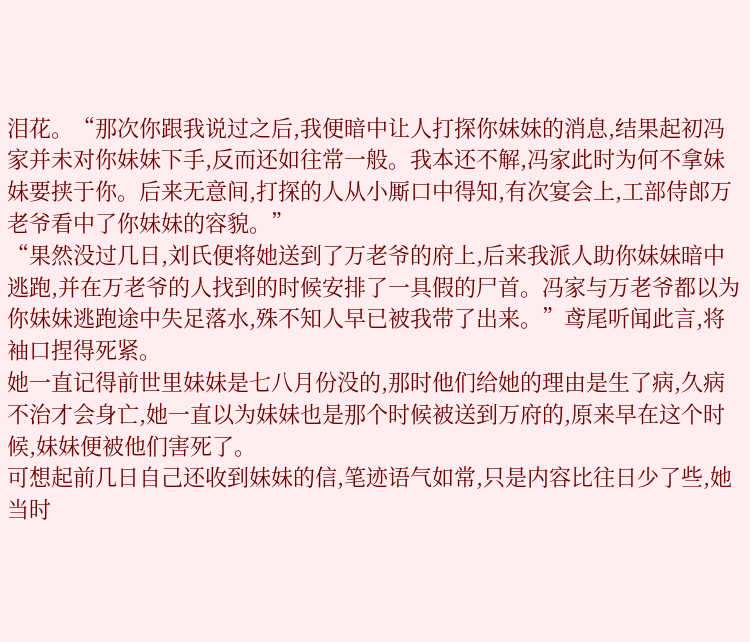泪花。“那次你跟我说过之后,我便暗中让人打探你妹妹的消息,结果起初冯家并未对你妹妹下手,反而还如往常一般。我本还不解,冯家此时为何不拿妹妹要挟于你。后来无意间,打探的人从小厮口中得知,有次宴会上,工部侍郎万老爷看中了你妹妹的容貌。”
“果然没过几日,刘氏便将她送到了万老爷的府上,后来我派人助你妹妹暗中逃跑,并在万老爷的人找到的时候安排了一具假的尸首。冯家与万老爷都以为你妹妹逃跑途中失足落水,殊不知人早已被我带了出来。”鸢尾听闻此言,将袖口捏得死紧。
她一直记得前世里妹妹是七八月份没的,那时他们给她的理由是生了病,久病不治才会身亡,她一直以为妹妹也是那个时候被送到万府的,原来早在这个时候,妹妹便被他们害死了。
可想起前几日自己还收到妹妹的信,笔迹语气如常,只是内容比往日少了些,她当时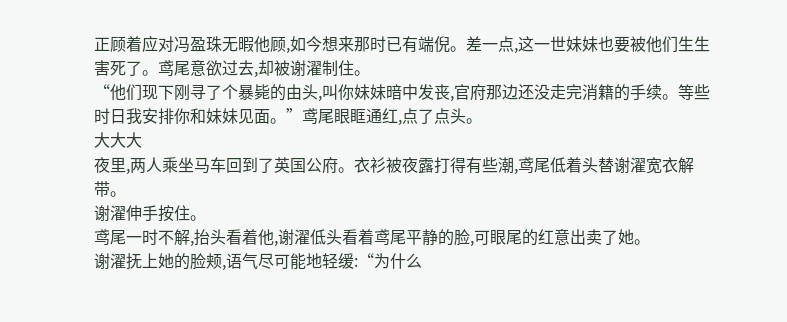正顾着应对冯盈珠无暇他顾,如今想来那时已有端倪。差一点,这一世妹妹也要被他们生生害死了。鸢尾意欲过去,却被谢濯制住。
“他们现下刚寻了个暴毙的由头,叫你妹妹暗中发丧,官府那边还没走完消籍的手续。等些时日我安排你和妹妹见面。”鸢尾眼眶通红,点了点头。
大大大
夜里,两人乘坐马车回到了英国公府。衣衫被夜露打得有些潮,鸢尾低着头替谢濯宽衣解带。
谢濯伸手按住。
鸢尾一时不解,抬头看着他,谢濯低头看着鸢尾平静的脸,可眼尾的红意出卖了她。
谢濯抚上她的脸颊,语气尽可能地轻缓:“为什么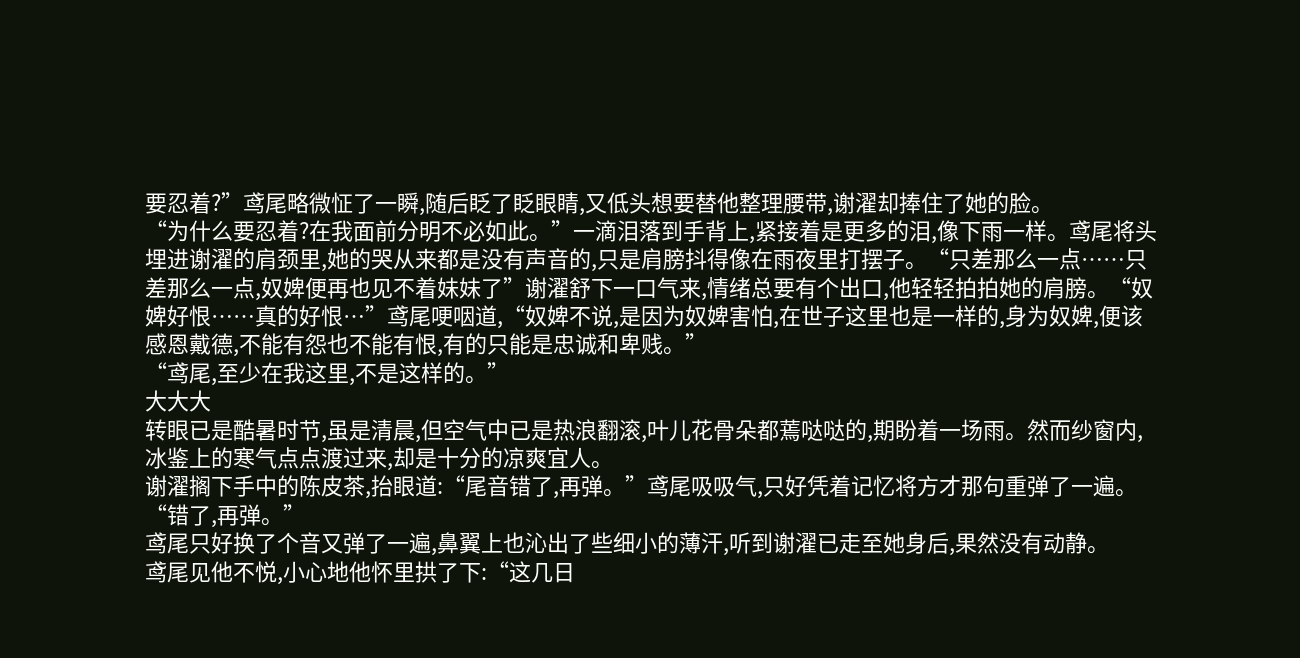要忍着?”鸢尾略微怔了一瞬,随后眨了眨眼睛,又低头想要替他整理腰带,谢濯却捧住了她的脸。
“为什么要忍着?在我面前分明不必如此。”一滴泪落到手背上,紧接着是更多的泪,像下雨一样。鸢尾将头埋进谢濯的肩颈里,她的哭从来都是没有声音的,只是肩膀抖得像在雨夜里打摆子。“只差那么一点……只差那么一点,奴婢便再也见不着妹妹了”谢濯舒下一口气来,情绪总要有个出口,他轻轻拍拍她的肩膀。“奴婢好恨……真的好恨…”鸢尾哽咽道,“奴婢不说,是因为奴婢害怕,在世子这里也是一样的,身为奴婢,便该感恩戴德,不能有怨也不能有恨,有的只能是忠诚和卑贱。”
“鸢尾,至少在我这里,不是这样的。”
大大大
转眼已是酷暑时节,虽是清晨,但空气中已是热浪翻滚,叶儿花骨朵都蔫哒哒的,期盼着一场雨。然而纱窗内,冰鉴上的寒气点点渡过来,却是十分的凉爽宜人。
谢濯搁下手中的陈皮茶,抬眼道:“尾音错了,再弹。”鸢尾吸吸气,只好凭着记忆将方才那句重弹了一遍。“错了,再弹。”
鸢尾只好换了个音又弹了一遍,鼻翼上也沁出了些细小的薄汗,听到谢濯已走至她身后,果然没有动静。
鸢尾见他不悦,小心地他怀里拱了下:“这几日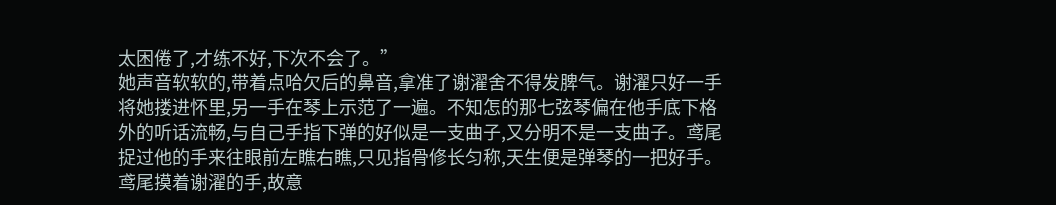太困倦了,才练不好,下次不会了。”
她声音软软的,带着点哈欠后的鼻音,拿准了谢濯舍不得发脾气。谢濯只好一手将她搂进怀里,另一手在琴上示范了一遍。不知怎的那七弦琴偏在他手底下格外的听话流畅,与自己手指下弹的好似是一支曲子,又分明不是一支曲子。鸢尾捉过他的手来往眼前左瞧右瞧,只见指骨修长匀称,天生便是弹琴的一把好手。
鸢尾摸着谢濯的手,故意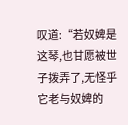叹道:“若奴婢是这琴,也甘愿被世子拨弄了,无怪乎它老与奴婢的